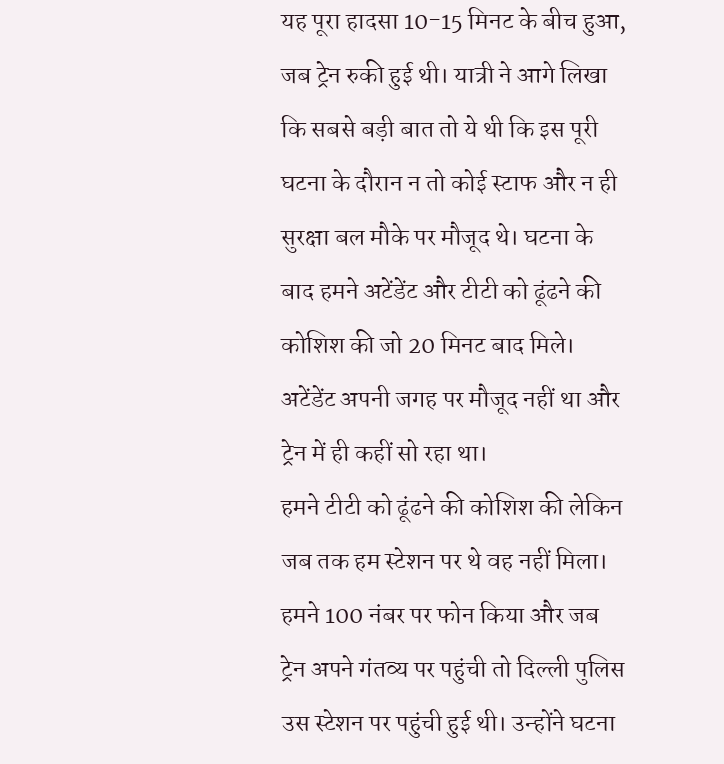यह पूरा हादसा 10-15 मिनट के बीच हुआ, जब ट्रेन रुकी हुई थी। यात्री ने आगे लिखा कि सबसे बड़ी बात तो ये थी कि इस पूरी घटना के दौरान न तो कोई स्टाफ और न ही सुरक्षा बल मौके पर मौजूद थे। घटना के बाद हमने अटेंडेंट और टीटी को ढूंढने की कोशिश की जो 20 मिनट बाद मिले। अटेंडेंट अपनी जगह पर मौजूद नहीं था और ट्रेन में ही कहीं सो रहा था।
हमने टीटी को ढूंढने की कोशिश की लेकिन जब तक हम स्टेशन पर थे वह नहीं मिला। हमने 100 नंबर पर फोन किया और जब ट्रेन अपने गंतव्य पर पहुंची तो दिल्ली पुलिस उस स्टेशन पर पहुंची हुई थी। उन्होंने घटना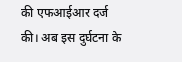की एफआईआर दर्ज की। अब इस दुर्घटना के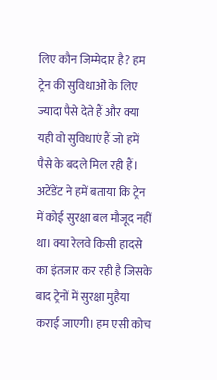लिए कौन जिम्मेदार है? हम ट्रेन की सुविधाओं के लिए ज्यादा पैसे देते हैं और क्या यही वो सुविधाएं हैं जो हमें पैसे के बदले मिल रही हैं।
अटेंडेंट ने हमें बताया कि ट्रेन में कोई सुरक्षा बल मौजूद नहीं था। क्या रेलवे किसी हादसे का इंतजार कर रही है जिसके बाद ट्रेनों में सुरक्षा मुहैया कराई जाएगी। हम एसी कोच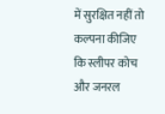में सुरक्षित नहीं तो कल्पना कीजिए कि स्लीपर कोच और जनरल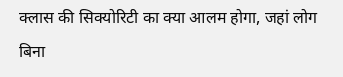क्लास की सिक्योरिटी का क्या आलम होगा, जहां लोग बिना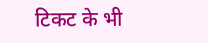टिकट के भी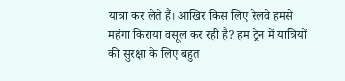यात्रा कर लेते हैं। आखिर किस लिए रेलवे हमसे महंगा किराया वसूल कर रही है? हम ट्रेन में यात्रियों की सुरक्षा के लिए बहुत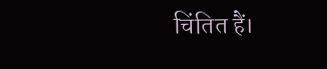चिंतित हैं।